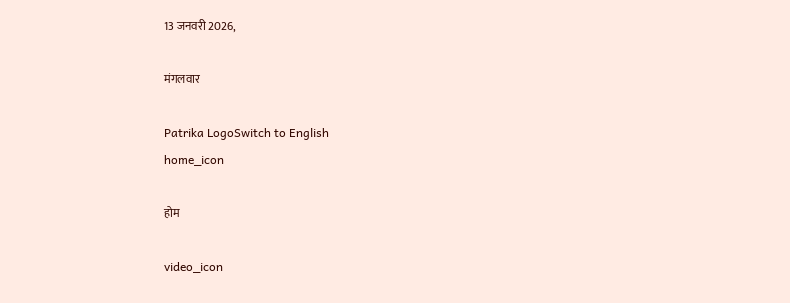13 जनवरी 2026,

मंगलवार

Patrika LogoSwitch to English
home_icon

होम

video_icon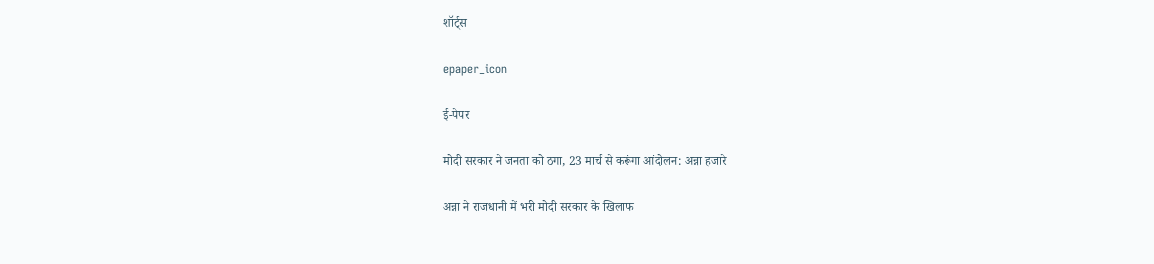शॉर्ट्स

epaper_icon

ई-पेपर

मोदी सरकार ने जनता को ठगा, 23 मार्च से करूंगा आंदोलन: अन्ना हजारे

अन्ना ने राजधानी में भरी मोदी सरकार के खिलाफ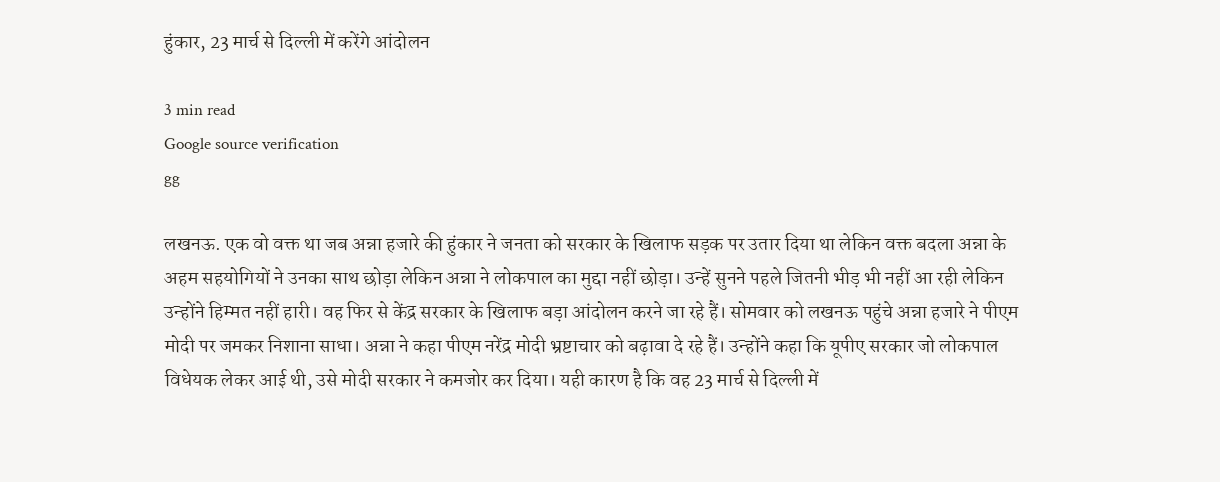हुंकार, 23 मार्च से दिल्ली में करेंगे आंदोलन

3 min read
Google source verification
gg

लखनऊ. एक वो वक्त था जब अन्ना हजारे की हुंकार ने जनता को सरकार के खिलाफ सड़क पर उतार दिया था लेकिन वक्त बदला अन्ना के अहम सहयोगियों ने उनका साथ छोड़ा लेकिन अन्ना ने लोकपाल का मुद्दा नहीं छोड़ा। उन्हें सुनने पहले जितनी भीड़ भी नहीं आ रही लेकिन उन्होंने हिम्मत नहीं हारी। वह फिर से केंद्र सरकार के खिलाफ बड़ा आंदोलन करने जा रहे हैं। सोमवार को लखनऊ पहुंचे अन्ना हजारे ने पीएम मोदी पर जमकर निशाना साधा। अन्ना ने कहा पीएम नरेंद्र मोदी भ्रष्टाचार को बढ़ावा दे रहे हैं। उन्होंने कहा कि यूपीए सरकार जो लोकपाल विधेयक लेकर आई थी, उसे मोदी सरकार ने कमजोर कर दिया। यही कारण है कि वह 23 मार्च से दिल्ली में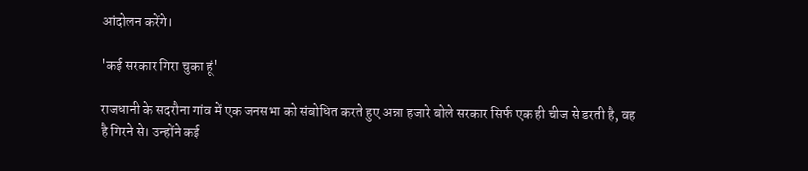आंदोलन करेंगे।

'कई सरकार गिरा चुका हूं'

राजधानी के सदरौना गांव में एक जनसभा को संबोधित करते हुए अन्ना हजारे बोले सरकार सिर्फ एक ही चीज से डरती है, वह है गिरने से। उन्होंने कई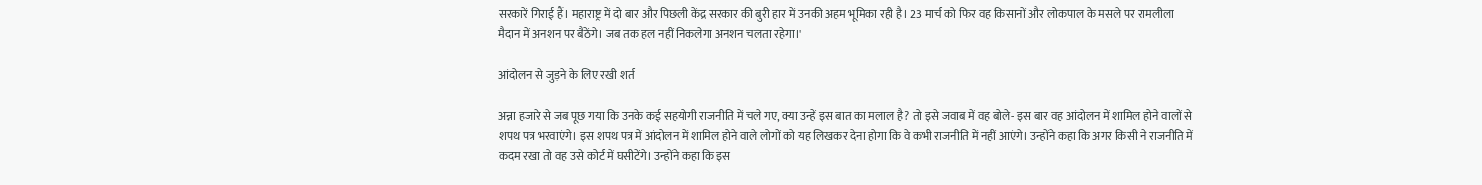सरकारें गिराई हैं। महाराष्ट्र में दो बार और पिछली केंद्र सरकार की बुरी हार में उनकी अहम भूमिका रही है। 23 मार्च को फिर वह किसानों और लोकपाल के मसले पर रामलीला मैदान में अनशन पर बैठेंगे। जब तक हल नहीं निकलेगा अनशन चलता रहेगा।'

आंदोलन से जुड़ने के लिए रखी शर्त

अन्ना हजारे से जब पूछ गया कि उनके कई सहयोगी राजनीति में चले गए, क्या उन्हें इस बात का मलाल है? तो इसे जवाब में वह बोले- इस बार वह आंदोलन में शामिल होने वालों से शपथ पत्र भरवाएंगे। इस शपथ पत्र में आंदोलन में शामिल होने वाले लोगों को यह लिखकर देना होगा कि वे कभी राजनीति में नहीं आएंगे। उन्होंने कहा कि अगर किसी ने राजनीति में कदम रखा तो वह उसे कोर्ट में घसीटेंगे। उन्होंने कहा कि इस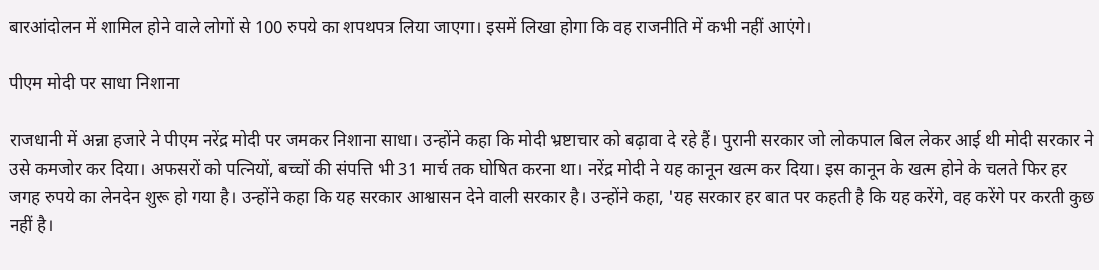बारआंदोलन में शामिल होने वाले लोगों से 100 रुपये का शपथपत्र लिया जाएगा। इसमें लिखा होगा कि वह राजनीति में कभी नहीं आएंगे।

पीएम मोदी पर साधा निशाना

राजधानी में अन्ना हजारे ने पीएम नरेंद्र मोदी पर जमकर निशाना साधा। उन्होंने कहा कि मोदी भ्रष्टाचार को बढ़ावा दे रहे हैं। पुरानी सरकार जो लोकपाल बिल लेकर आई थी मोदी सरकार ने उसे कमजोर कर दिया। अफसरों को पत्नियों, बच्चों की संपत्ति भी 31 मार्च तक घोषित करना था। नरेंद्र मोदी ने यह कानून खत्म कर दिया। इस कानून के खत्म होने के चलते फिर हर जगह रुपये का लेनदेन शुरू हो गया है। उन्होंने कहा कि यह सरकार आश्वासन देने वाली सरकार है। उन्होंने कहा, 'यह सरकार हर बात पर कहती है कि यह करेंगे, वह करेंगे पर करती कुछ नहीं है।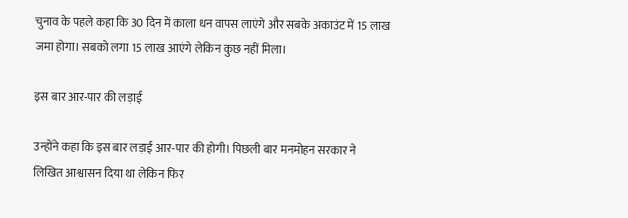चुनाव के पहले कहा कि 30 दिन में काला धन वापस लाएंगे और सबके अकाउंट में 15 लाख जमा होगा। सबको लगा 15 लाख आएंगे लेकिन कुछ नहीं मिला।

इस बार आर-पार की लड़ाई

उन्होंने कहा कि इस बार लड़ाई आर-पार की होगी। पिछली बार मनमोहन सरकार ने लिखित आश्वासन दिया था लेकिन फिर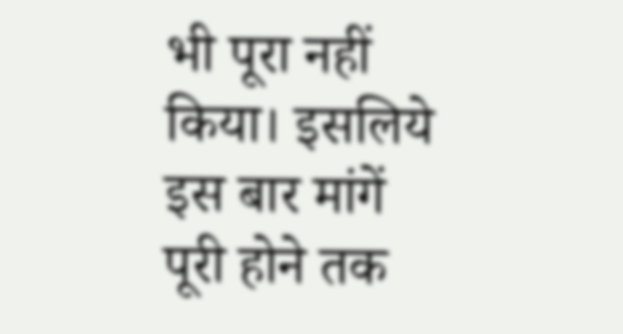भी पूरा नहीं किया। इसलिये इस बार मांगें पूरी होने तक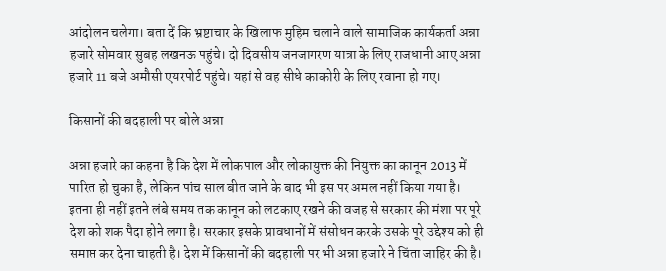आंदोलन चलेगा। बता दें कि भ्रष्टाचार के खिलाफ मुहिम चलाने वाले सामाजिक कार्यकर्ता अन्ना हजारे सोमवार सुबह लखनऊ पहुंचे। दो दिवसीय जनजागरण यात्रा के लिए राजधानी आए अन्ना हजारे 11 बजे अमौसी एयरपोर्ट पहुंचे। यहां से वह सीधे काकोरी के लिए रवाना हो गए।

किसानों की बदहाली पर बोले अन्ना

अन्ना हजारे का कहना है कि देश में लोकपाल और लोकायुक्त की नियुक्त का कानून 2013 में पारित हो चुका है, लेकिन पांच साल बीत जाने के बाद भी इस पर अमल नहीं किया गया है। इतना ही नहीं इतने लंबे समय तक कानून को लटकाए रखने की वजह से सरकार की मंशा पर पूरे देश को शक पैदा होने लगा है। सरकार इसके प्रावधानों में संसोधन करके उसके पूरे उद्देश्य को ही समाप्त कर देना चाहती है। देश में किसानों की बदहाली पर भी अन्ना हजारे ने चिंता जाहिर की है।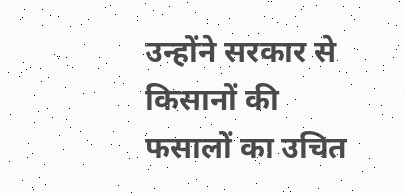उन्होंने सरकार से किसानों की फसालों का उचित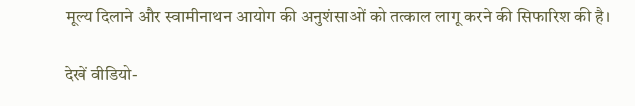मूल्य दिलाने और स्वामीनाथन आयोग की अनुशंसाओं को तत्काल लागू करने की सिफारिश की है।

देखें वीडियो-